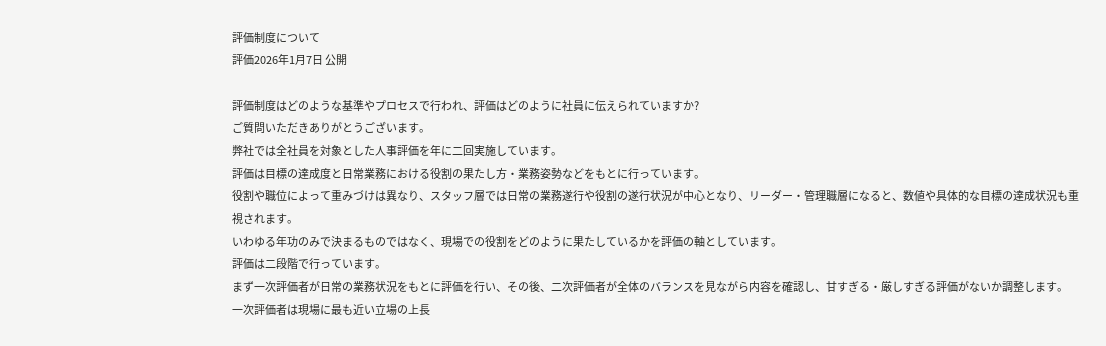評価制度について
評価2026年1月7日 公開

評価制度はどのような基準やプロセスで行われ、評価はどのように社員に伝えられていますか?
ご質問いただきありがとうございます。
弊社では全社員を対象とした人事評価を年に二回実施しています。
評価は目標の達成度と日常業務における役割の果たし方・業務姿勢などをもとに行っています。
役割や職位によって重みづけは異なり、スタッフ層では日常の業務遂行や役割の遂行状況が中心となり、リーダー・管理職層になると、数値や具体的な目標の達成状況も重視されます。
いわゆる年功のみで決まるものではなく、現場での役割をどのように果たしているかを評価の軸としています。
評価は二段階で行っています。
まず一次評価者が日常の業務状況をもとに評価を行い、その後、二次評価者が全体のバランスを見ながら内容を確認し、甘すぎる・厳しすぎる評価がないか調整します。
一次評価者は現場に最も近い立場の上長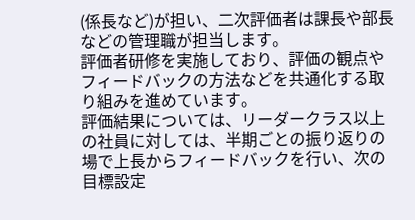(係長など)が担い、二次評価者は課長や部長などの管理職が担当します。
評価者研修を実施しており、評価の観点やフィードバックの方法などを共通化する取り組みを進めています。
評価結果については、リーダークラス以上の社員に対しては、半期ごとの振り返りの場で上長からフィードバックを行い、次の目標設定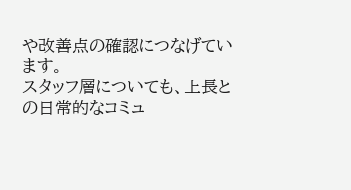や改善点の確認につなげています。
スタッフ層についても、上長との日常的なコミュ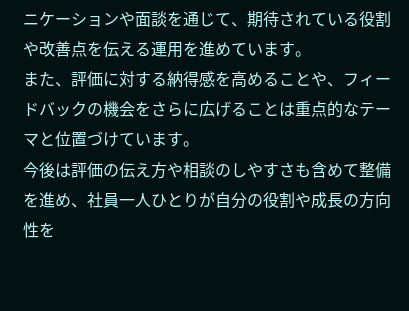ニケーションや面談を通じて、期待されている役割や改善点を伝える運用を進めています。
また、評価に対する納得感を高めることや、フィードバックの機会をさらに広げることは重点的なテーマと位置づけています。
今後は評価の伝え方や相談のしやすさも含めて整備を進め、社員一人ひとりが自分の役割や成長の方向性を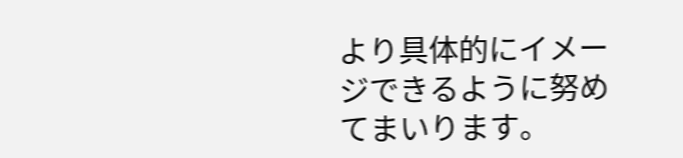より具体的にイメージできるように努めてまいります。